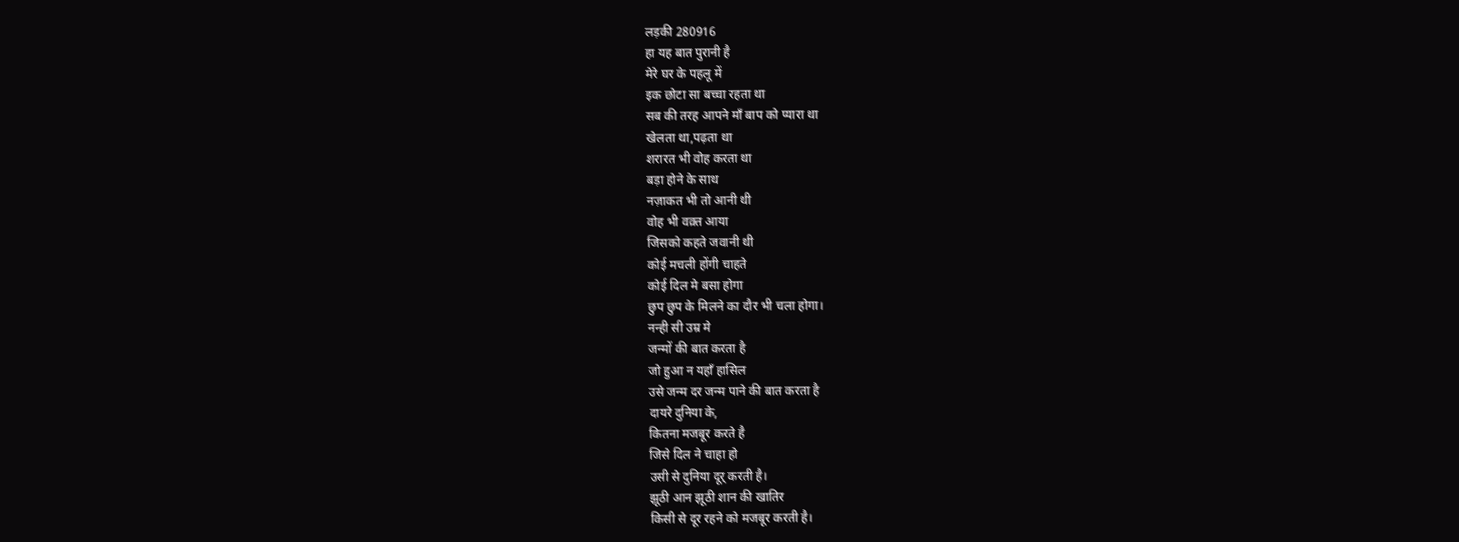लड़की 280916
हा यह बात पुरानी है
मेरे घर के पहलू में
इक छोटा सा बच्चा रहता था
सब की तरह आपने माँ बाप को प्यारा था
खेलता था,पढ़ता था
शरारत भी वोह करता था
बड़ा होने के साथ
नज़ाकत भी तो आनी थी
वोह भी वक़्त आया
जिसको कहते जवानी थी
कोई मचली होंगी चाहते
कोई दिल मे बसा होगा
छुप छुप के मिलने का दौर भी चला होगा।
नन्ही सी उम्र मे
जन्मों की बात करता है
जो हुआ न यहाँ हासिल
उसे जन्म दर जन्म पाने की बात करता है
दायरे दुनिया के,
कितना मजबूर करते है
जिसे दिल ने चाहा हो
उसी से दुनिया दूर् करती है।
झूठी आन झूठी शान की खातिर
किसी से दूर रहने को मजबूर करती है।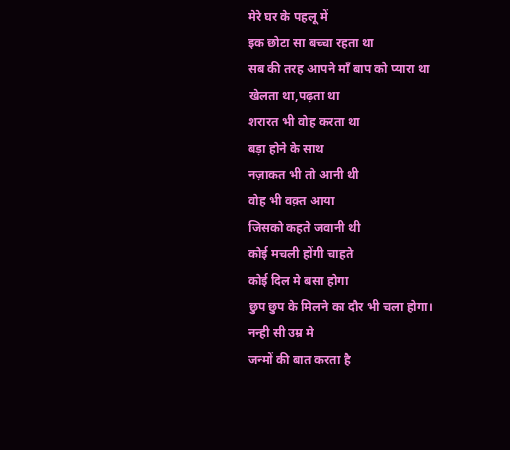मेरे घर के पहलू में
इक छोटा सा बच्चा रहता था
सब की तरह आपने माँ बाप को प्यारा था
खेलता था,पढ़ता था
शरारत भी वोह करता था
बड़ा होने के साथ
नज़ाकत भी तो आनी थी
वोह भी वक़्त आया
जिसको कहते जवानी थी
कोई मचली होंगी चाहते
कोई दिल मे बसा होगा
छुप छुप के मिलने का दौर भी चला होगा।
नन्ही सी उम्र मे
जन्मों की बात करता है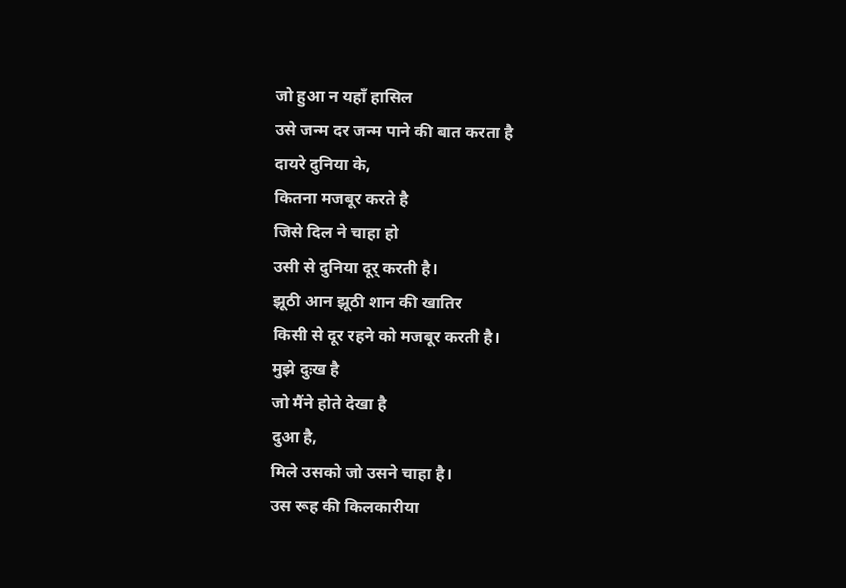जो हुआ न यहाँ हासिल
उसे जन्म दर जन्म पाने की बात करता है
दायरे दुनिया के,
कितना मजबूर करते है
जिसे दिल ने चाहा हो
उसी से दुनिया दूर् करती है।
झूठी आन झूठी शान की खातिर
किसी से दूर रहने को मजबूर करती है।
मुझे दुःख है
जो मैंने होते देखा है
दुआ है,
मिले उसको जो उसने चाहा है।
उस रूह की किलकारीया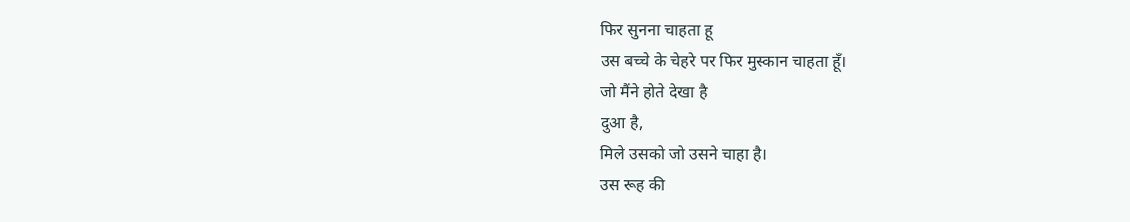फिर सुनना चाहता हू
उस बच्चे के चेहरे पर फिर मुस्कान चाहता हूँ।
जो मैंने होते देखा है
दुआ है,
मिले उसको जो उसने चाहा है।
उस रूह की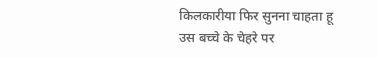किलकारीया फिर सुनना चाहता हू
उस बच्चे के चेहरे पर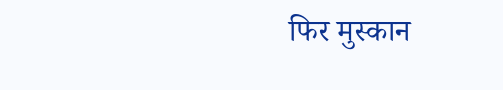फिर मुस्कान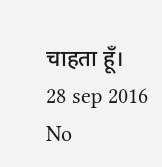चाहता हूँ।
28 sep 2016
No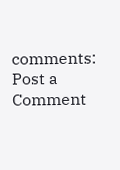comments:
Post a Comment